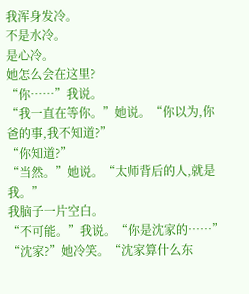我浑身发冷。
不是水冷。
是心冷。
她怎么会在这里?
“你……”我说。
“我一直在等你。”她说。“你以为,你爸的事,我不知道?”
“你知道?”
“当然。”她说。“太师背后的人,就是我。”
我脑子一片空白。
“不可能。”我说。“你是沈家的……”
“沈家?”她冷笑。“沈家算什么东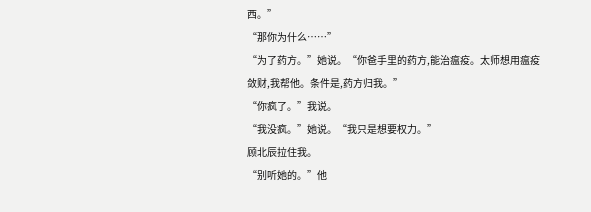西。”
“那你为什么……”
“为了药方。”她说。“你爸手里的药方,能治瘟疫。太师想用瘟疫敛财,我帮他。条件是,药方归我。”
“你疯了。”我说。
“我没疯。”她说。“我只是想要权力。”
顾北辰拉住我。
“别听她的。”他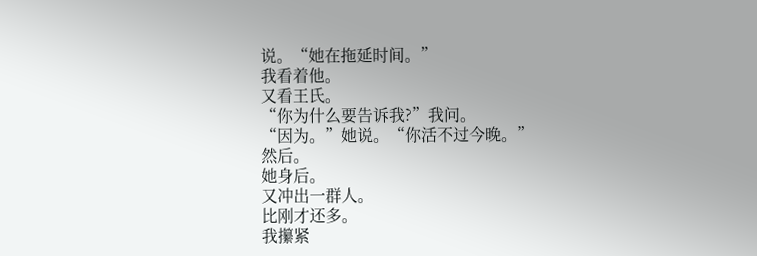说。“她在拖延时间。”
我看着他。
又看王氏。
“你为什么要告诉我?”我问。
“因为。”她说。“你活不过今晚。”
然后。
她身后。
又冲出一群人。
比刚才还多。
我攥紧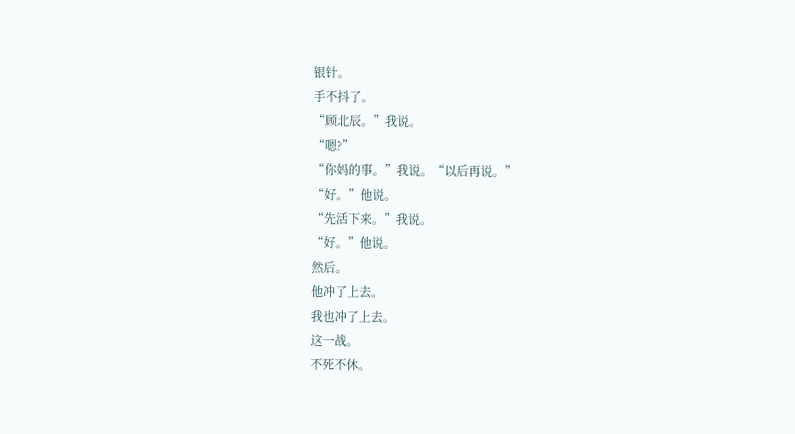银针。
手不抖了。
“顾北辰。”我说。
“嗯?”
“你妈的事。”我说。“以后再说。”
“好。”他说。
“先活下来。”我说。
“好。”他说。
然后。
他冲了上去。
我也冲了上去。
这一战。
不死不休。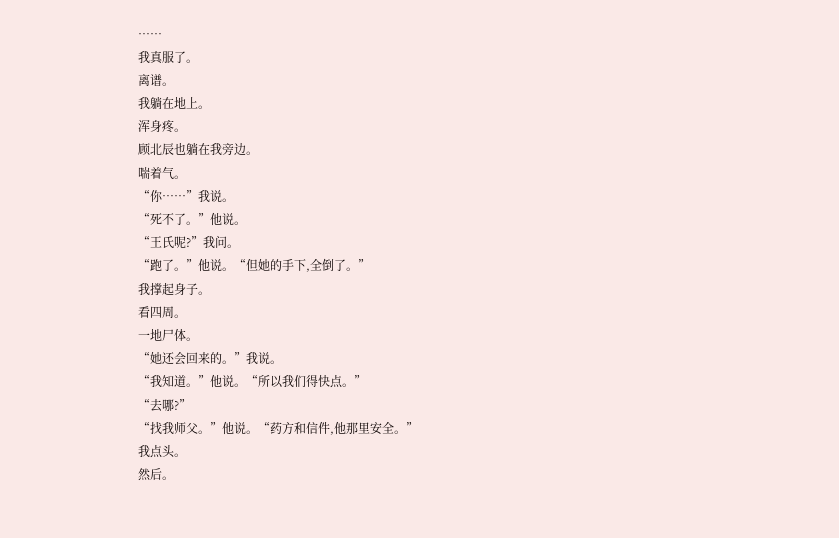……
我真服了。
离谱。
我躺在地上。
浑身疼。
顾北辰也躺在我旁边。
喘着气。
“你……”我说。
“死不了。”他说。
“王氏呢?”我问。
“跑了。”他说。“但她的手下,全倒了。”
我撑起身子。
看四周。
一地尸体。
“她还会回来的。”我说。
“我知道。”他说。“所以我们得快点。”
“去哪?”
“找我师父。”他说。“药方和信件,他那里安全。”
我点头。
然后。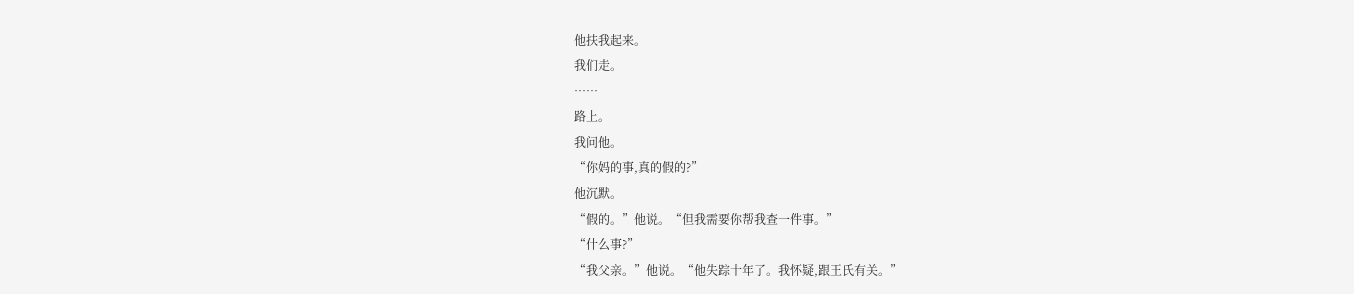他扶我起来。
我们走。
……
路上。
我问他。
“你妈的事,真的假的?”
他沉默。
“假的。”他说。“但我需要你帮我查一件事。”
“什么事?”
“我父亲。”他说。“他失踪十年了。我怀疑,跟王氏有关。”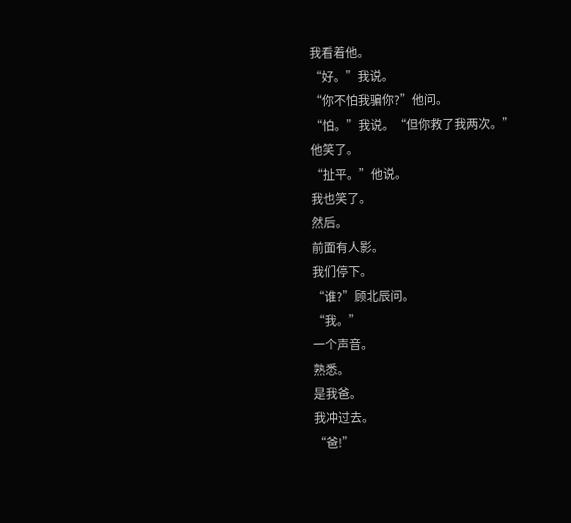我看着他。
“好。”我说。
“你不怕我骗你?”他问。
“怕。”我说。“但你救了我两次。”
他笑了。
“扯平。”他说。
我也笑了。
然后。
前面有人影。
我们停下。
“谁?”顾北辰问。
“我。”
一个声音。
熟悉。
是我爸。
我冲过去。
“爸!”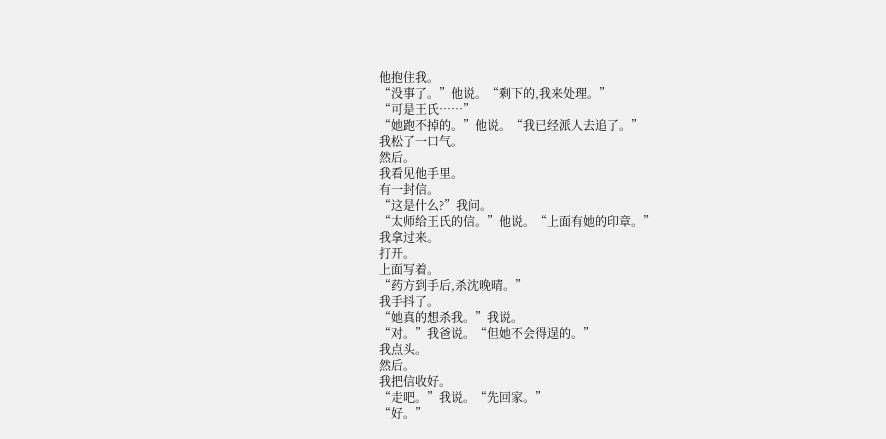他抱住我。
“没事了。”他说。“剩下的,我来处理。”
“可是王氏……”
“她跑不掉的。”他说。“我已经派人去追了。”
我松了一口气。
然后。
我看见他手里。
有一封信。
“这是什么?”我问。
“太师给王氏的信。”他说。“上面有她的印章。”
我拿过来。
打开。
上面写着。
“药方到手后,杀沈晚晴。”
我手抖了。
“她真的想杀我。”我说。
“对。”我爸说。“但她不会得逞的。”
我点头。
然后。
我把信收好。
“走吧。”我说。“先回家。”
“好。”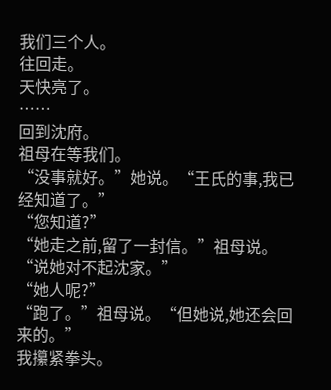我们三个人。
往回走。
天快亮了。
……
回到沈府。
祖母在等我们。
“没事就好。”她说。“王氏的事,我已经知道了。”
“您知道?”
“她走之前,留了一封信。”祖母说。“说她对不起沈家。”
“她人呢?”
“跑了。”祖母说。“但她说,她还会回来的。”
我攥紧拳头。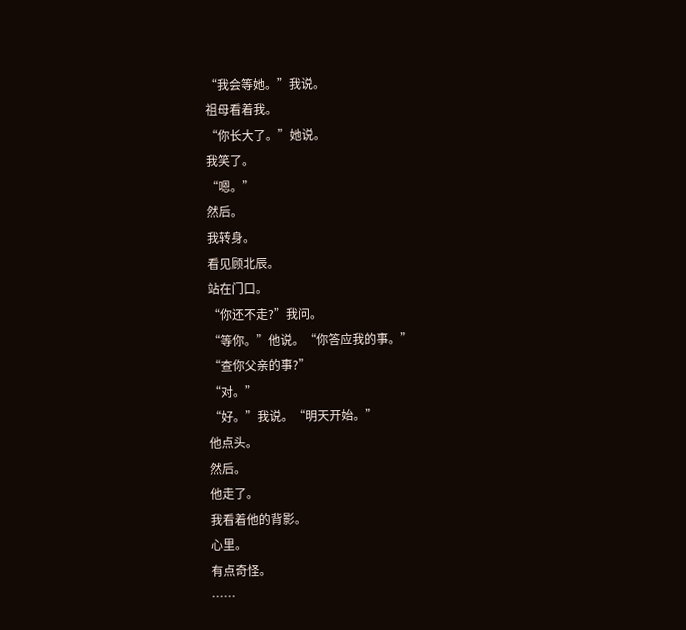“我会等她。”我说。
祖母看着我。
“你长大了。”她说。
我笑了。
“嗯。”
然后。
我转身。
看见顾北辰。
站在门口。
“你还不走?”我问。
“等你。”他说。“你答应我的事。”
“查你父亲的事?”
“对。”
“好。”我说。“明天开始。”
他点头。
然后。
他走了。
我看着他的背影。
心里。
有点奇怪。
……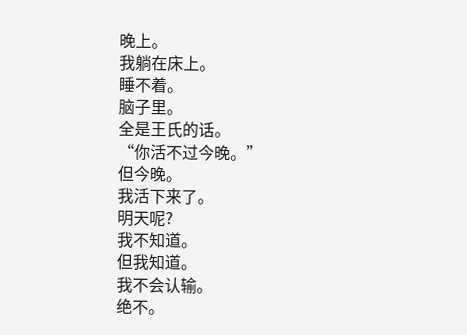晚上。
我躺在床上。
睡不着。
脑子里。
全是王氏的话。
“你活不过今晚。”
但今晚。
我活下来了。
明天呢?
我不知道。
但我知道。
我不会认输。
绝不。